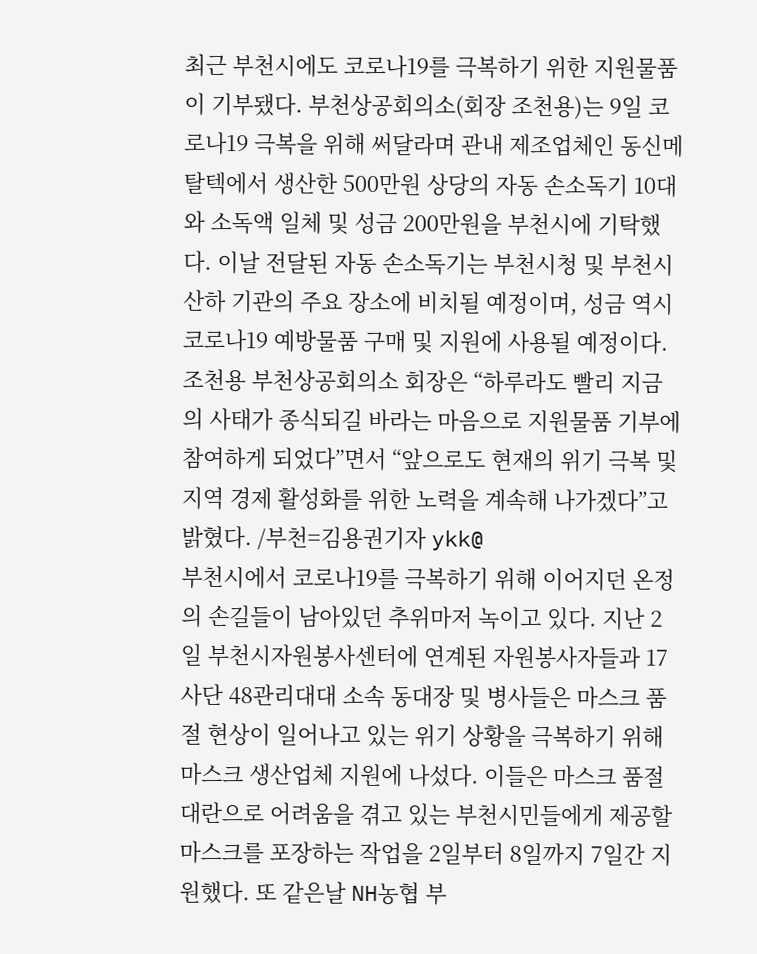최근 부천시에도 코로나19를 극복하기 위한 지원물품이 기부됐다. 부천상공회의소(회장 조천용)는 9일 코로나19 극복을 위해 써달라며 관내 제조업체인 동신메탈텍에서 생산한 500만원 상당의 자동 손소독기 10대와 소독액 일체 및 성금 200만원을 부천시에 기탁했다. 이날 전달된 자동 손소독기는 부천시청 및 부천시 산하 기관의 주요 장소에 비치될 예정이며, 성금 역시 코로나19 예방물품 구매 및 지원에 사용될 예정이다. 조천용 부천상공회의소 회장은 “하루라도 빨리 지금의 사태가 종식되길 바라는 마음으로 지원물품 기부에 참여하게 되었다”면서 “앞으로도 현재의 위기 극복 및 지역 경제 활성화를 위한 노력을 계속해 나가겠다”고 밝혔다. /부천=김용권기자 ykk@
부천시에서 코로나19를 극복하기 위해 이어지던 온정의 손길들이 남아있던 추위마저 녹이고 있다. 지난 2일 부천시자원봉사센터에 연계된 자원봉사자들과 17사단 48관리대대 소속 동대장 및 병사들은 마스크 품절 현상이 일어나고 있는 위기 상황을 극복하기 위해 마스크 생산업체 지원에 나섰다. 이들은 마스크 품절 대란으로 어려움을 겪고 있는 부천시민들에게 제공할 마스크를 포장하는 작업을 2일부터 8일까지 7일간 지원했다. 또 같은날 NH농협 부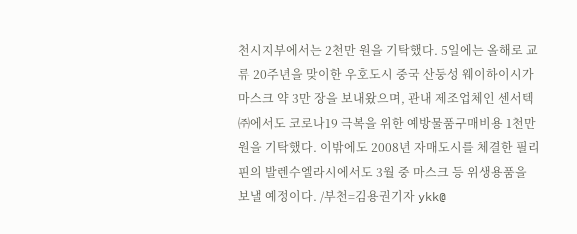천시지부에서는 2천만 원을 기탁했다. 5일에는 올해로 교류 20주년을 맞이한 우호도시 중국 산둥성 웨이하이시가 마스크 약 3만 장을 보내왔으며, 관내 제조업체인 센서텍㈜에서도 코로나19 극복을 위한 예방물품구매비용 1천만 원을 기탁했다. 이밖에도 2008년 자매도시를 체결한 필리핀의 발렌수엘라시에서도 3월 중 마스크 등 위생용품을 보낼 예정이다. /부천=김용권기자 ykk@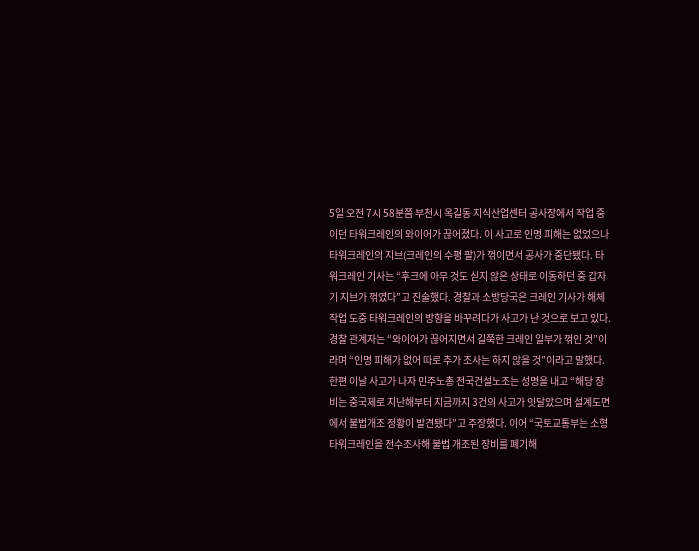5일 오전 7시 58분쯤 부천시 옥길동 지식산업센터 공사장에서 작업 중이던 타워크레인의 와이어가 끊어졌다. 이 사고로 인명 피해는 없었으나 타워크레인의 지브(크레인의 수평 팔)가 꺾이면서 공사가 중단됐다. 타워크레인 기사는 “후크에 아무 것도 싣지 않은 상태로 이동하던 중 갑자기 지브가 꺾였다”고 진술했다. 경찰과 소방당국은 크레인 기사가 해체 작업 도중 타워크레인의 방향을 바꾸려다가 사고가 난 것으로 보고 있다. 경찰 관계자는 “와이어가 끊어지면서 길쭉한 크레인 일부가 꺾인 것”이라며 “인명 피해가 없어 따로 추가 조사는 하지 않을 것”이라고 말했다. 한편 이날 사고가 나자 민주노총 전국건설노조는 성명을 내고 “해당 장비는 중국제로 지난해부터 지금까지 3건의 사고가 잇달았으며 설계도면에서 불법개조 정황이 발견됐다”고 주장했다. 이어 “국토교통부는 소형 타워크레인을 전수조사해 불법 개조된 장비를 폐기해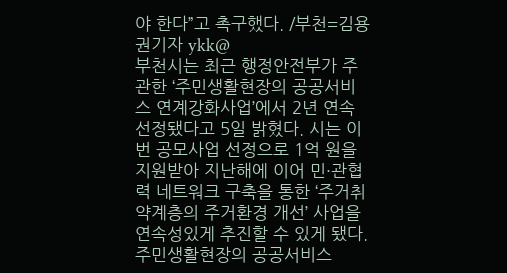야 한다”고 촉구했다. /부천=김용권기자 ykk@
부천시는 최근 행정안전부가 주관한 ‘주민생활현장의 공공서비스 연계강화사업’에서 2년 연속 선정됐다고 5일 밝혔다. 시는 이번 공모사업 선정으로 1억 원을 지원받아 지난해에 이어 민·관협력 네트워크 구축을 통한 ‘주거취약계층의 주거환경 개선’ 사업을 연속성있게 추진할 수 있게 됐다. 주민생활현장의 공공서비스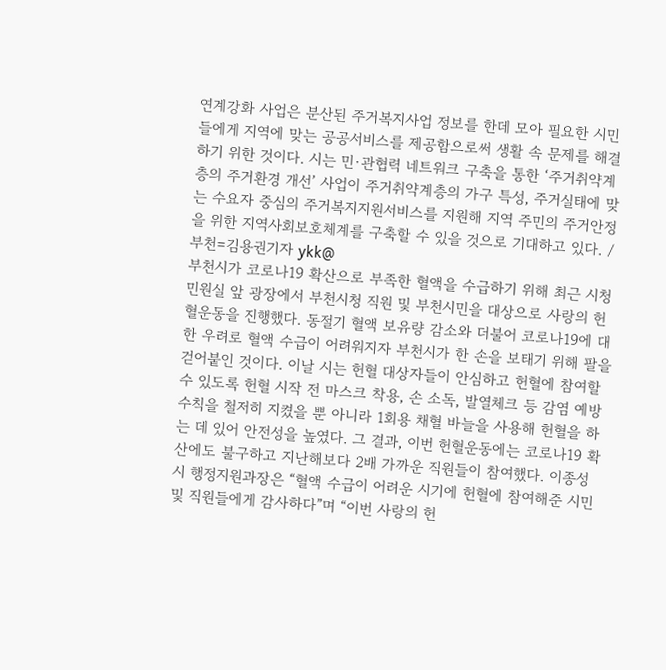연계강화 사업은 분산된 주거복지사업 정보를 한데 모아 필요한 시민들에게 지역에 맞는 공공서비스를 제공함으로써 생활 속 문제를 해결하기 위한 것이다. 시는 민·관협력 네트워크 구축을 통한 ‘주거취약계층의 주거환경 개선’ 사업이 주거취약계층의 가구 특성, 주거실태에 맞는 수요자 중심의 주거복지지원서비스를 지원해 지역 주민의 주거안정을 위한 지역사회보호체계를 구축할 수 있을 것으로 기대하고 있다. /부천=김용권기자 ykk@
부천시가 코로나19 확산으로 부족한 혈액을 수급하기 위해 최근 시청 민원실 앞 광장에서 부천시청 직원 및 부천시민을 대상으로 사랑의 헌혈운동을 진행했다. 동절기 혈액 보유량 감소와 더불어 코로나19에 대한 우려로 혈액 수급이 어려워지자 부천시가 한 손을 보태기 위해 팔을 걷어붙인 것이다. 이날 시는 헌혈 대상자들이 안심하고 헌혈에 참여할 수 있도록 헌혈 시작 전 마스크 착용, 손 소독, 발열체크 등 감염 예방 수칙을 철저히 지켰을 뿐 아니라 1회용 채혈 바늘을 사용해 헌혈을 하는 데 있어 안전성을 높였다. 그 결과, 이번 헌혈운동에는 코로나19 확산에도 불구하고 지난해보다 2배 가까운 직원들이 참여했다. 이종성 시 행정지원과장은 “혈액 수급이 어려운 시기에 헌혈에 참여해준 시민 및 직원들에게 감사하다”며 “이번 사랑의 헌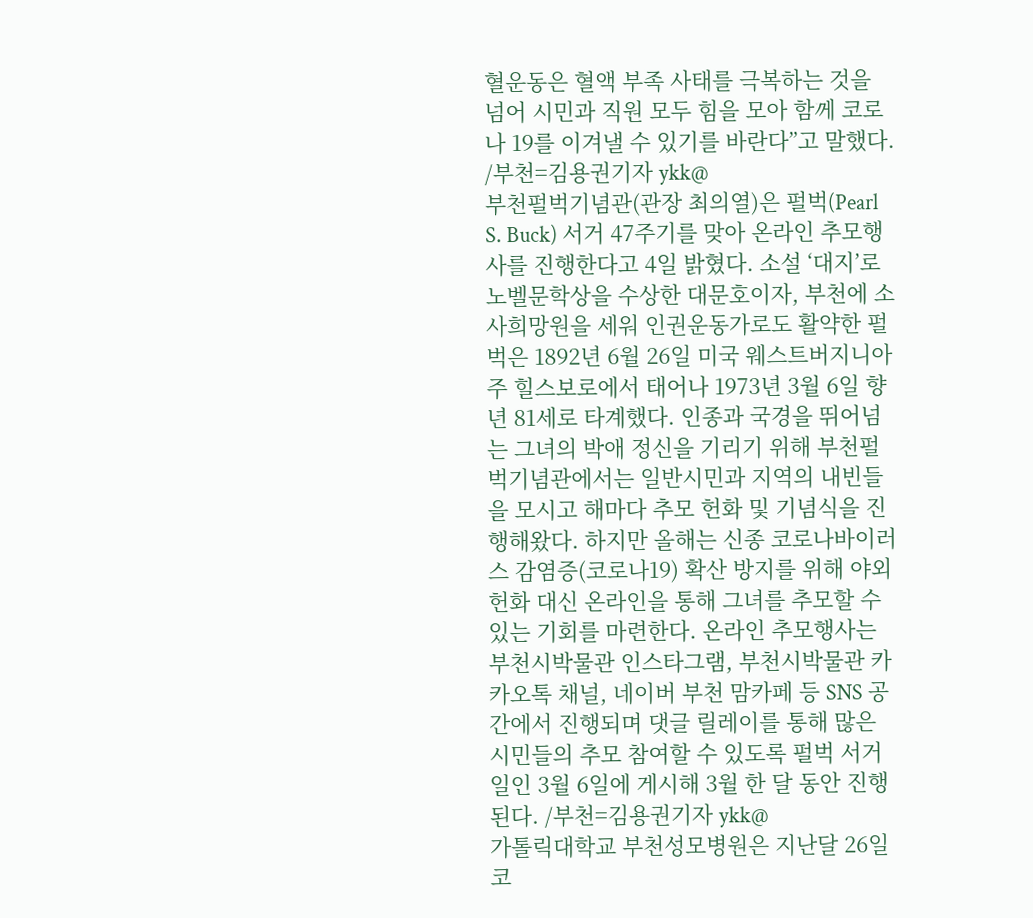혈운동은 혈액 부족 사태를 극복하는 것을 넘어 시민과 직원 모두 힘을 모아 함께 코로나 19를 이겨낼 수 있기를 바란다”고 말했다. /부천=김용권기자 ykk@
부천펄벅기념관(관장 최의열)은 펄벅(Pearl S. Buck) 서거 47주기를 맞아 온라인 추모행사를 진행한다고 4일 밝혔다. 소설 ‘대지’로 노벨문학상을 수상한 대문호이자, 부천에 소사희망원을 세워 인권운동가로도 활약한 펄벅은 1892년 6월 26일 미국 웨스트버지니아주 힐스보로에서 태어나 1973년 3월 6일 향년 81세로 타계했다. 인종과 국경을 뛰어넘는 그녀의 박애 정신을 기리기 위해 부천펄벅기념관에서는 일반시민과 지역의 내빈들을 모시고 해마다 추모 헌화 및 기념식을 진행해왔다. 하지만 올해는 신종 코로나바이러스 감염증(코로나19) 확산 방지를 위해 야외 헌화 대신 온라인을 통해 그녀를 추모할 수 있는 기회를 마련한다. 온라인 추모행사는 부천시박물관 인스타그램, 부천시박물관 카카오톡 채널, 네이버 부천 맘카페 등 SNS 공간에서 진행되며 댓글 릴레이를 통해 많은 시민들의 추모 참여할 수 있도록 펄벅 서거일인 3월 6일에 게시해 3월 한 달 동안 진행된다. /부천=김용권기자 ykk@
가톨릭대학교 부천성모병원은 지난달 26일 코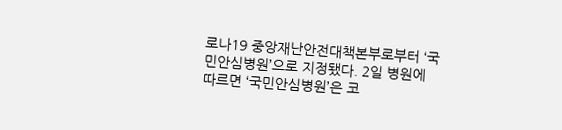로나19 중앙재난안전대책본부로부터 ‘국민안심병원’으로 지정됐다. 2일 병원에 따르면 ‘국민안심병원’은 코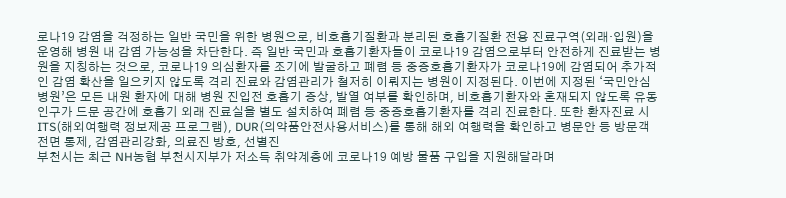로나19 감염을 걱정하는 일반 국민을 위한 병원으로, 비호흡기질환과 분리된 호흡기질환 전용 진료구역(외래·입원)을 운영해 병원 내 감염 가능성을 차단한다. 즉 일반 국민과 호흡기환자들이 코로나19 감염으로부터 안전하게 진료받는 병원을 지칭하는 것으로, 코로나19 의심환자를 조기에 발굴하고 폐렴 등 중증호흡기환자가 코로나19에 감염되어 추가적인 감염 확산을 일으키지 않도록 격리 진료와 감염관리가 철저히 이뤄지는 병원이 지정된다. 이번에 지정된 ‘국민안심병원’은 모든 내원 환자에 대해 병원 진입전 호흡기 증상, 발열 여부를 확인하며, 비호흡기환자와 혼재되지 않도록 유동인구가 드문 공간에 호흡기 외래 진료실을 별도 설치하여 폐렴 등 중증호흡기환자를 격리 진료한다. 또한 환자진료 시 ITS(해외여행력 정보제공 프로그램), DUR(의약품안전사용서비스)를 통해 해외 여행력을 확인하고 병문안 등 방문객 전면 통제, 감염관리강화, 의료진 방호, 선별진
부천시는 최근 NH농협 부천시지부가 저소득 취약계층에 코로나19 예방 물품 구입을 지원해달라며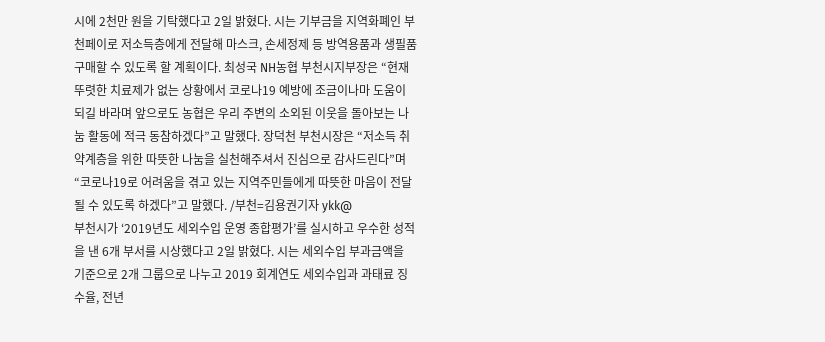시에 2천만 원을 기탁했다고 2일 밝혔다. 시는 기부금을 지역화폐인 부천페이로 저소득층에게 전달해 마스크, 손세정제 등 방역용품과 생필품 구매할 수 있도록 할 계획이다. 최성국 NH농협 부천시지부장은 “현재 뚜렷한 치료제가 없는 상황에서 코로나19 예방에 조금이나마 도움이 되길 바라며 앞으로도 농협은 우리 주변의 소외된 이웃을 돌아보는 나눔 활동에 적극 동참하겠다”고 말했다. 장덕천 부천시장은 “저소득 취약계층을 위한 따뜻한 나눔을 실천해주셔서 진심으로 감사드린다”며 “코로나19로 어려움을 겪고 있는 지역주민들에게 따뜻한 마음이 전달될 수 있도록 하겠다”고 말했다. /부천=김용권기자 ykk@
부천시가 ‘2019년도 세외수입 운영 종합평가’를 실시하고 우수한 성적을 낸 6개 부서를 시상했다고 2일 밝혔다. 시는 세외수입 부과금액을 기준으로 2개 그룹으로 나누고 2019 회계연도 세외수입과 과태료 징수율, 전년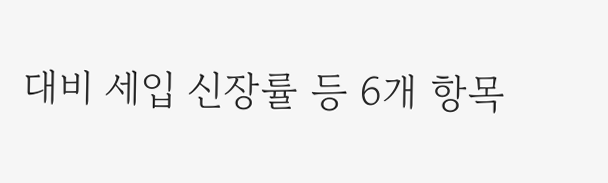대비 세입 신장률 등 6개 항목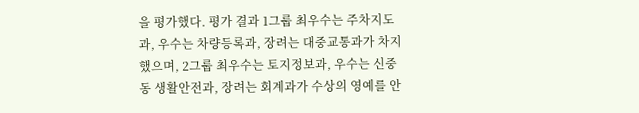을 평가했다. 평가 결과 1그룹 최우수는 주차지도과, 우수는 차량등록과, 장려는 대중교통과가 차지했으며, 2그룹 최우수는 토지정보과, 우수는 신중동 생활안전과, 장려는 회계과가 수상의 영예를 안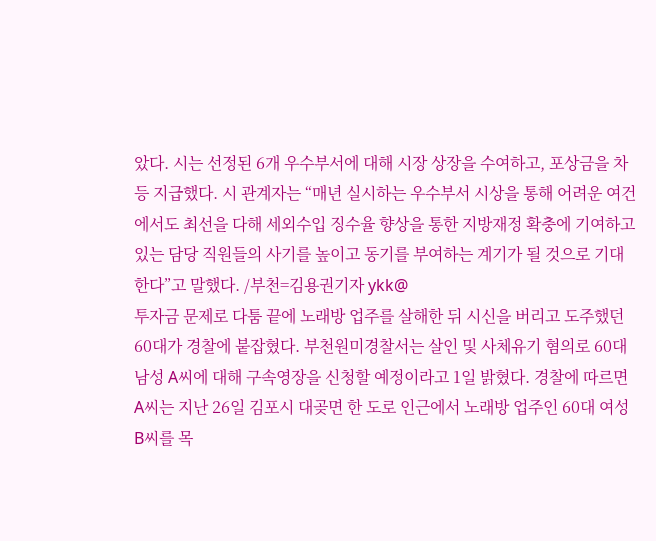았다. 시는 선정된 6개 우수부서에 대해 시장 상장을 수여하고, 포상금을 차등 지급했다. 시 관계자는 “매년 실시하는 우수부서 시상을 통해 어려운 여건에서도 최선을 다해 세외수입 징수율 향상을 통한 지방재정 확충에 기여하고 있는 담당 직원들의 사기를 높이고 동기를 부여하는 계기가 될 것으로 기대한다”고 말했다. /부천=김용권기자 ykk@
투자금 문제로 다툼 끝에 노래방 업주를 살해한 뒤 시신을 버리고 도주했던 60대가 경찰에 붙잡혔다. 부천원미경찰서는 살인 및 사체유기 혐의로 60대 남성 A씨에 대해 구속영장을 신청할 예정이라고 1일 밝혔다. 경찰에 따르면 A씨는 지난 26일 김포시 대곶면 한 도로 인근에서 노래방 업주인 60대 여성 B씨를 목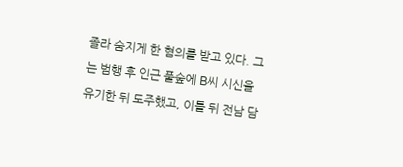졸라 숨지게 한 혐의를 받고 있다. 그는 범행 후 인근 풀숲에 B씨 시신을 유기한 뒤 도주했고, 이틀 뒤 전남 담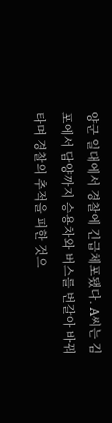양군 일대에서 경찰에 긴급체포됐다. A씨는 김포에서 담양까지 승용차와 버스를 번갈아 바꿔 타며 경찰의 추적을 피한 것으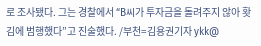로 조사됐다. 그는 경찰에서 “B씨가 투자금을 돌려주지 않아 홧김에 범행했다”고 진술했다. /부천=김용권기자 ykk@